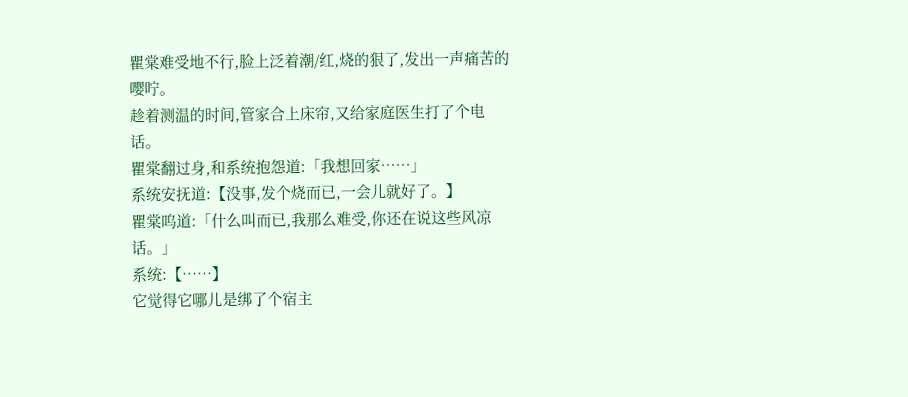瞿棠难受地不行,脸上泛着潮/红,烧的狠了,发出一声痛苦的嘤咛。
趁着测温的时间,管家合上床帘,又给家庭医生打了个电话。
瞿棠翻过身,和系统抱怨道:「我想回家……」
系统安抚道:【没事,发个烧而已,一会儿就好了。】
瞿棠呜道:「什么叫而已,我那么难受,你还在说这些风凉话。」
系统:【……】
它觉得它哪儿是绑了个宿主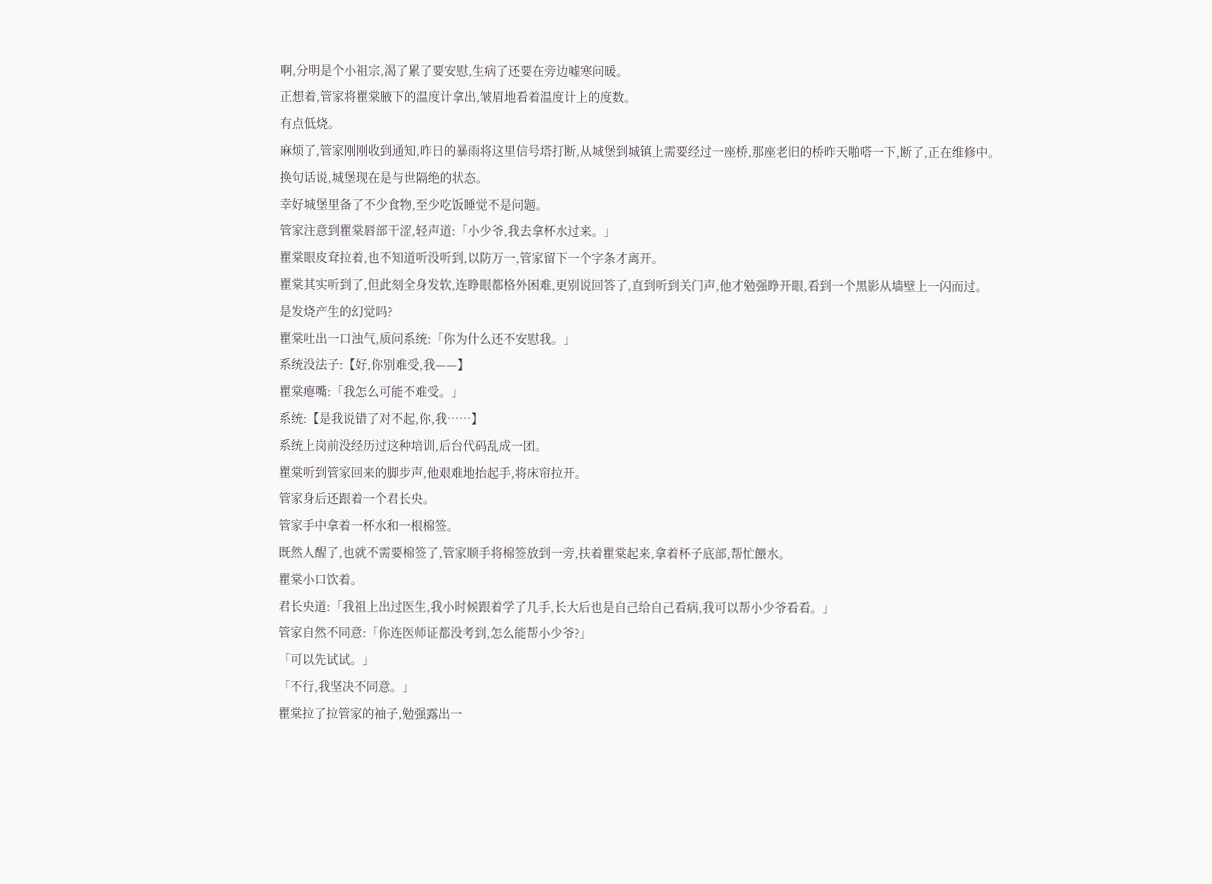啊,分明是个小祖宗,渴了累了要安慰,生病了还要在旁边嘘寒问暖。
正想着,管家将瞿棠腋下的温度计拿出,皱眉地看着温度计上的度数。
有点低烧。
麻烦了,管家刚刚收到通知,昨日的暴雨将这里信号塔打断,从城堡到城镇上需要经过一座桥,那座老旧的桥昨天啪嗒一下,断了,正在维修中。
换句话说,城堡现在是与世隔绝的状态。
幸好城堡里备了不少食物,至少吃饭睡觉不是问题。
管家注意到瞿棠唇部干涩,轻声道:「小少爷,我去拿杯水过来。」
瞿棠眼皮耷拉着,也不知道听没听到,以防万一,管家留下一个字条才离开。
瞿棠其实听到了,但此刻全身发软,连睁眼都格外困难,更别说回答了,直到听到关门声,他才勉强睁开眼,看到一个黑影从墙壁上一闪而过。
是发烧产生的幻觉吗?
瞿棠吐出一口浊气,质问系统:「你为什么还不安慰我。」
系统没法子:【好,你别难受,我——】
瞿棠瘪嘴:「我怎么可能不难受。」
系统:【是我说错了对不起,你,我……】
系统上岗前没经历过这种培训,后台代码乱成一团。
瞿棠听到管家回来的脚步声,他艰难地抬起手,将床帘拉开。
管家身后还跟着一个君长央。
管家手中拿着一杯水和一根棉签。
既然人醒了,也就不需要棉签了,管家顺手将棉签放到一旁,扶着瞿棠起来,拿着杯子底部,帮忙餵水。
瞿棠小口饮着。
君长央道:「我祖上出过医生,我小时候跟着学了几手,长大后也是自己给自己看病,我可以帮小少爷看看。」
管家自然不同意:「你连医师证都没考到,怎么能帮小少爷?」
「可以先试试。」
「不行,我坚决不同意。」
瞿棠拉了拉管家的袖子,勉强露出一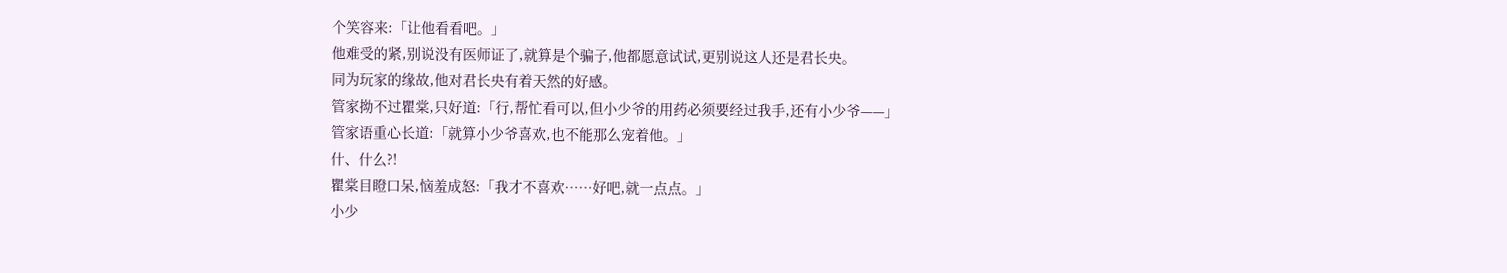个笑容来:「让他看看吧。」
他难受的紧,别说没有医师证了,就算是个骗子,他都愿意试试,更别说这人还是君长央。
同为玩家的缘故,他对君长央有着天然的好感。
管家拗不过瞿棠,只好道:「行,帮忙看可以,但小少爷的用药必须要经过我手,还有小少爷——」
管家语重心长道:「就算小少爷喜欢,也不能那么宠着他。」
什、什么?!
瞿棠目瞪口呆,恼羞成怒:「我才不喜欢……好吧,就一点点。」
小少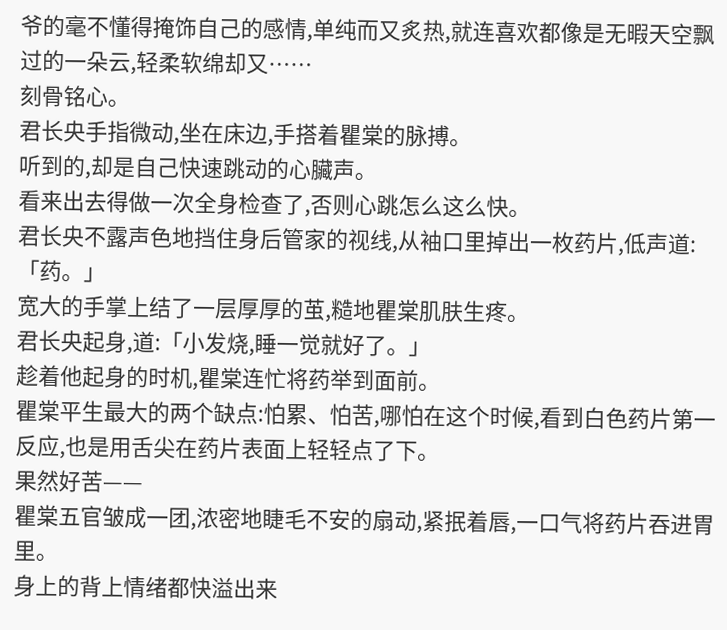爷的毫不懂得掩饰自己的感情,单纯而又炙热,就连喜欢都像是无暇天空飘过的一朵云,轻柔软绵却又……
刻骨铭心。
君长央手指微动,坐在床边,手搭着瞿棠的脉搏。
听到的,却是自己快速跳动的心臟声。
看来出去得做一次全身检查了,否则心跳怎么这么快。
君长央不露声色地挡住身后管家的视线,从袖口里掉出一枚药片,低声道:「药。」
宽大的手掌上结了一层厚厚的茧,糙地瞿棠肌肤生疼。
君长央起身,道:「小发烧,睡一觉就好了。」
趁着他起身的时机,瞿棠连忙将药举到面前。
瞿棠平生最大的两个缺点:怕累、怕苦,哪怕在这个时候,看到白色药片第一反应,也是用舌尖在药片表面上轻轻点了下。
果然好苦——
瞿棠五官皱成一团,浓密地睫毛不安的扇动,紧抿着唇,一口气将药片吞进胃里。
身上的背上情绪都快溢出来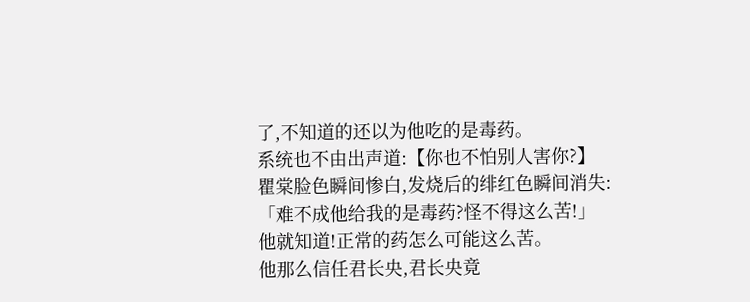了,不知道的还以为他吃的是毒药。
系统也不由出声道:【你也不怕别人害你?】
瞿棠脸色瞬间惨白,发烧后的绯红色瞬间消失:「难不成他给我的是毒药?怪不得这么苦!」
他就知道!正常的药怎么可能这么苦。
他那么信任君长央,君长央竟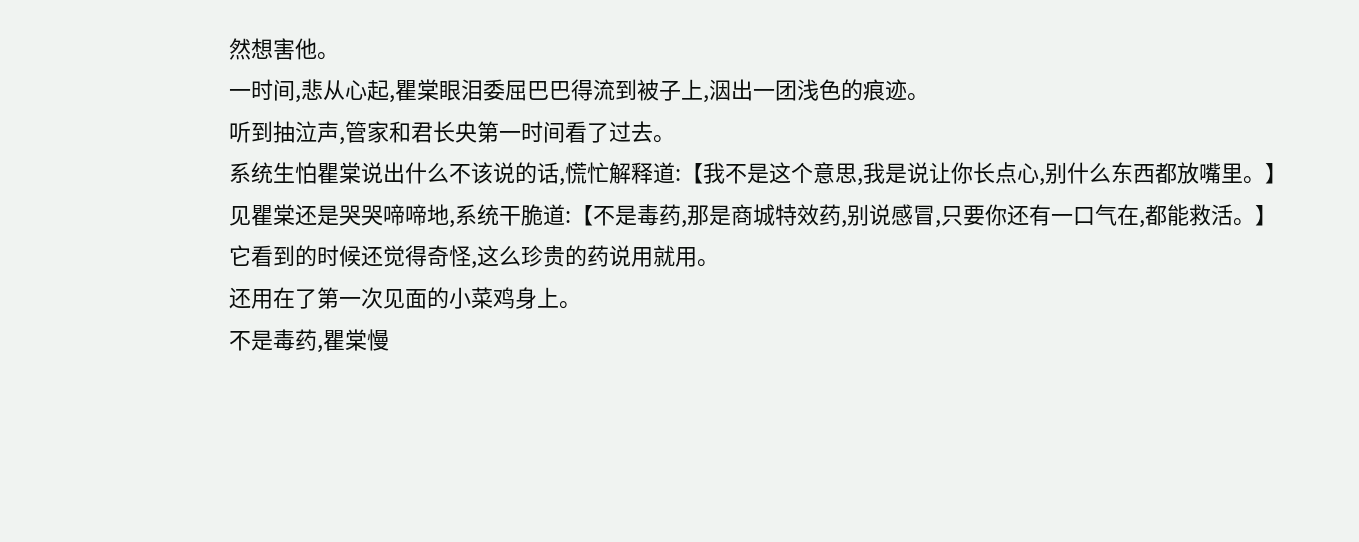然想害他。
一时间,悲从心起,瞿棠眼泪委屈巴巴得流到被子上,洇出一团浅色的痕迹。
听到抽泣声,管家和君长央第一时间看了过去。
系统生怕瞿棠说出什么不该说的话,慌忙解释道:【我不是这个意思,我是说让你长点心,别什么东西都放嘴里。】
见瞿棠还是哭哭啼啼地,系统干脆道:【不是毒药,那是商城特效药,别说感冒,只要你还有一口气在,都能救活。】
它看到的时候还觉得奇怪,这么珍贵的药说用就用。
还用在了第一次见面的小菜鸡身上。
不是毒药,瞿棠慢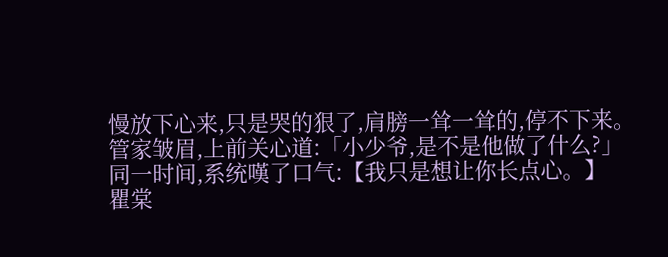慢放下心来,只是哭的狠了,肩膀一耸一耸的,停不下来。
管家皱眉,上前关心道:「小少爷,是不是他做了什么?」
同一时间,系统嘆了口气:【我只是想让你长点心。】
瞿棠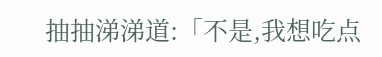抽抽涕涕道:「不是,我想吃点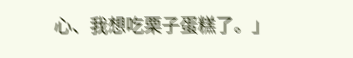心、我想吃栗子蛋糕了。」